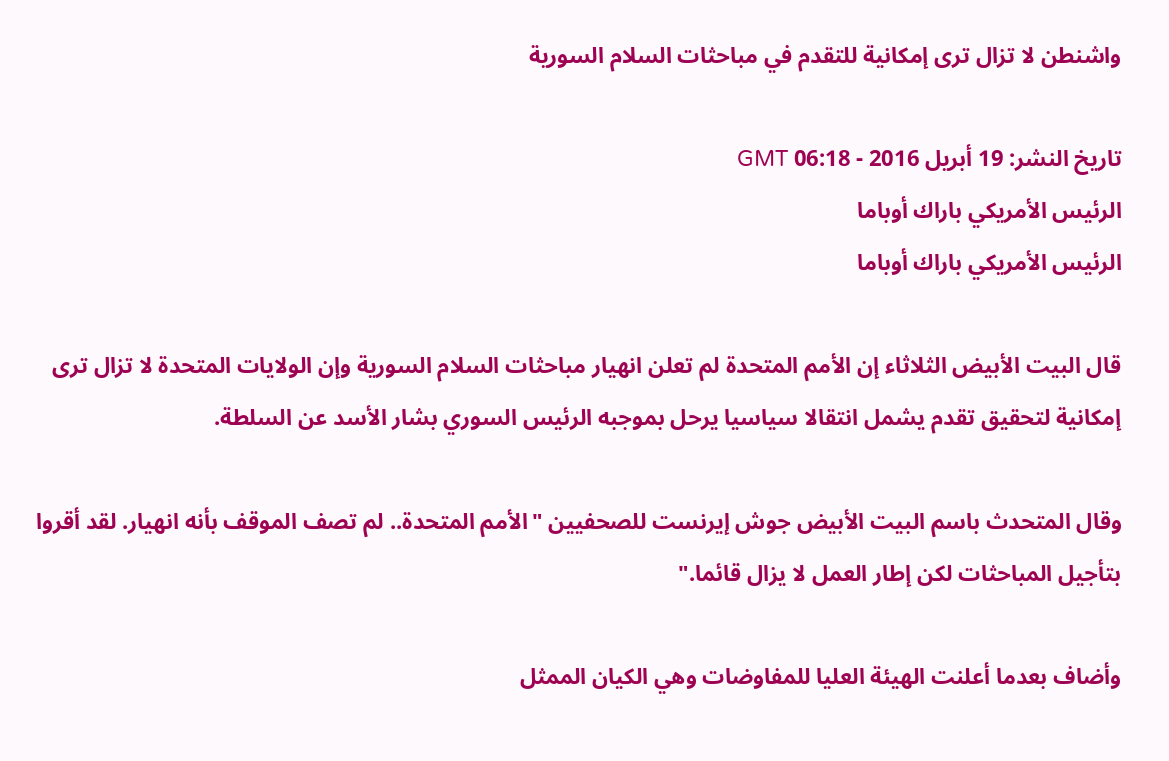واشنطن لا تزال ترى إمكانية للتقدم في مباحثات السلام السورية

تاريخ النشر: 19 أبريل 2016 - 06:18 GMT
الرئيس الأمريكي باراك أوباما
الرئيس الأمريكي باراك أوباما

قال البيت الأبيض الثلاثاء إن الأمم المتحدة لم تعلن انهيار مباحثات السلام السورية وإن الولايات المتحدة لا تزال ترى إمكانية لتحقيق تقدم يشمل انتقالا سياسيا يرحل بموجبه الرئيس السوري بشار الأسد عن السلطة.

وقال المتحدث باسم البيت الأبيض جوش إيرنست للصحفيين "الأمم المتحدة.. لم تصف الموقف بأنه انهيار. لقد أقروا بتأجيل المباحثات لكن إطار العمل لا يزال قائما."

وأضاف بعدما أعلنت الهيئة العليا للمفاوضات وهي الكيان الممثل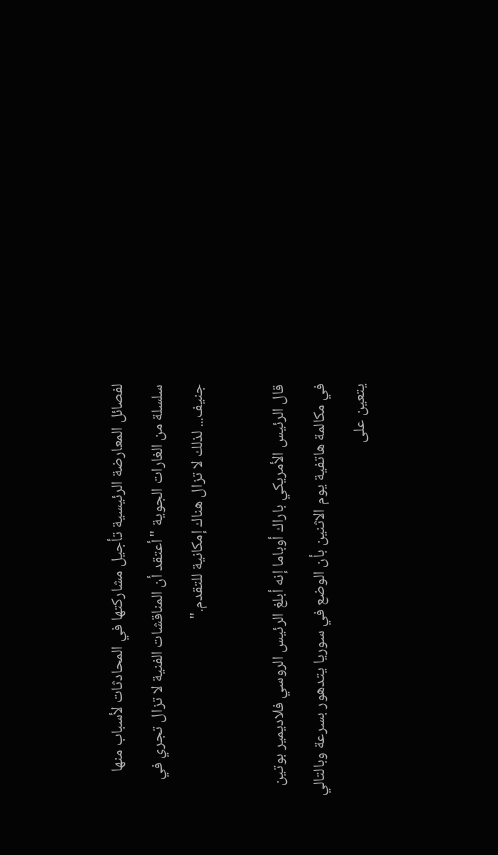لفصائل المعارضة الرئيسية تأجيل مشاركتها في المحادثات لأسباب منها سلسلة من الغارات الجوية "أعتقد أن المناقشات الفنية لا تزال تجري في جنيف... لذلك لا تزال هناك إمكانية للتقدم."

قال الرئيس الأمريكي باراك أوباما إنه أبلغ الرئيس الروسي فلاديمير بوتين في مكالمة هاتفية يوم الاثنين بأن الوضع في سوريا يتدهور بسرعة وبالتالي يتعين على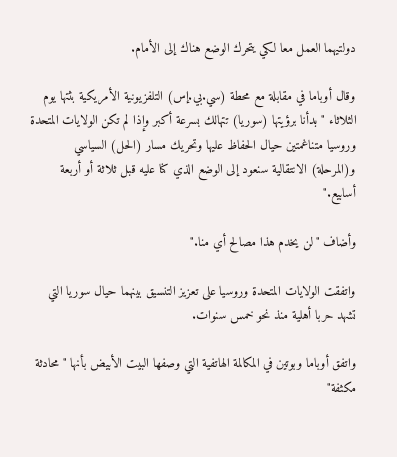دولتيهما العمل معا لكي يتحرك الوضع هناك إلى الأمام.

وقال أوباما في مقابلة مع محطة (سي.بي.إس) التلفزيونية الأمريكية بثتها يوم الثلاثاء "بدأنا برؤيتها (سوريا) تتهالك بسرعة أكبر وإذا لم تكن الولايات المتحدة وروسيا متناغمتين حيال الحفاظ عليها وتحريك مسار (الحل) السياسي و(المرحلة) الانتقالية سنعود إلى الوضع الذي كنا عليه قبل ثلاثة أو أربعة أسابيع."

وأضاف "لن يخدم هذا مصالح أي منا."

واتفقت الولايات المتحدة وروسيا على تعزيز التنسيق بينهما حيال سوريا التي تشهد حربا أهلية منذ نحو خمس سنوات.

واتفق أوباما وبوتين في المكالمة الهاتفية التي وصفها البيت الأبيض بأنها "محادثة مكثفة"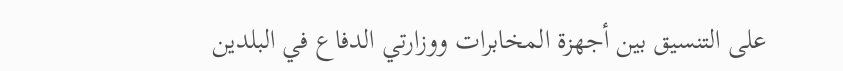على التنسيق بين أجهزة المخابرات ووزارتي الدفاع في البلدين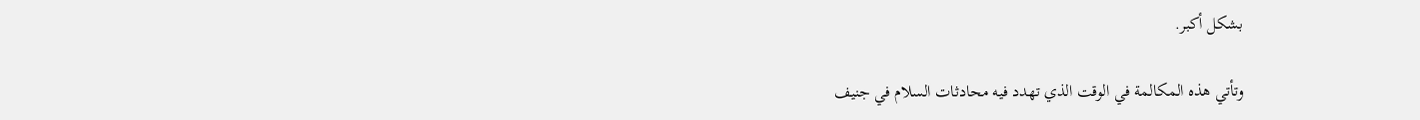بشكل أكبر.

وتأتي هذه المكالمة في الوقت الذي تهدد فيه محادثات السلام في جنيف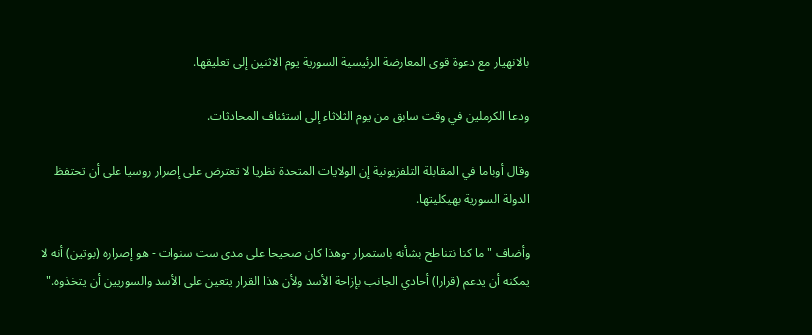بالانهيار مع دعوة قوى المعارضة الرئيسية السورية يوم الاثنين إلى تعليقها.

ودعا الكرملين في وقت سابق من يوم الثلاثاء إلى استئناف المحادثات.

وقال أوباما في المقابلة التلفزيونية إن الولايات المتحدة نظريا لا تعترض على إصرار روسيا على أن تحتفظ الدولة السورية بهيكليتها.

وأضاف "ما كنا نتناطح بشأنه باستمرار -وهذا كان صحيحا على مدى ست سنوات - هو إصراره (بوتين) أنه لا يمكنه أن يدعم (قرارا) أحادي الجانب بإزاحة الأسد ولأن هذا القرار يتعين على الأسد والسوريين أن يتخذوه."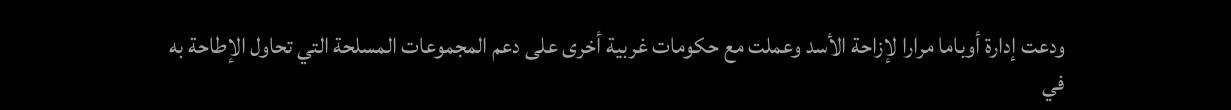ودعت إدارة أوباما مرارا لإزاحة الأسد وعملت مع حكومات غربية أخرى على دعم المجموعات المسلحة التي تحاول الإطاحة به في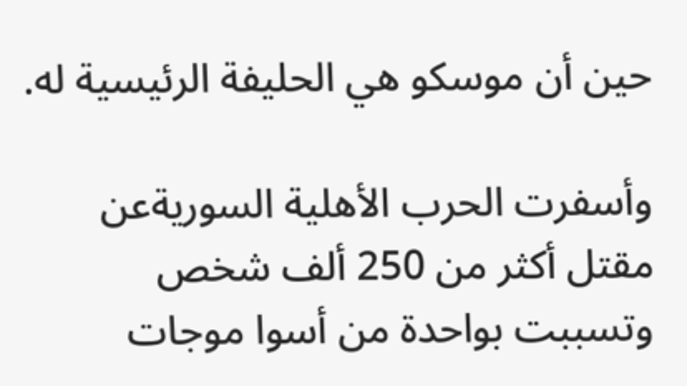حين أن موسكو هي الحليفة الرئيسية له.

وأسفرت الحرب الأهلية السوريةعن مقتل أكثر من 250 ألف شخص وتسببت بواحدة من أسوا موجات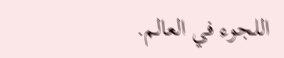اللجوء في العالم.